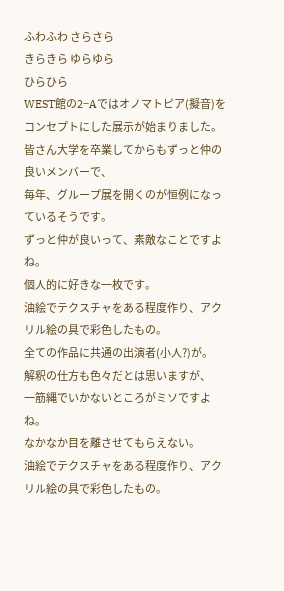ふわふわ さらさら
きらきら ゆらゆら
ひらひら
WEST館の2−Aではオノマトピア(擬音)をコンセプトにした展示が始まりました。
皆さん大学を卒業してからもずっと仲の良いメンバーで、
毎年、グループ展を開くのが恒例になっているそうです。
ずっと仲が良いって、素敵なことですよね。
個人的に好きな一枚です。
油絵でテクスチャをある程度作り、アクリル絵の具で彩色したもの。
全ての作品に共通の出演者(小人?)が。
解釈の仕方も色々だとは思いますが、
一筋縄でいかないところがミソですよね。
なかなか目を離させてもらえない。
油絵でテクスチャをある程度作り、アクリル絵の具で彩色したもの。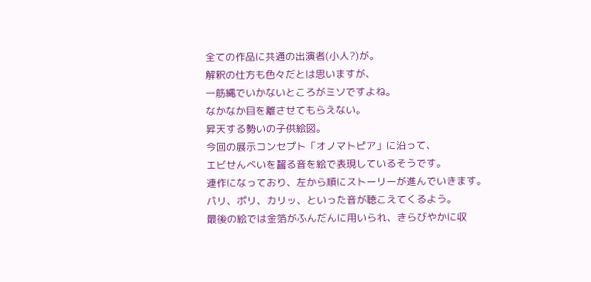全ての作品に共通の出演者(小人?)が。
解釈の仕方も色々だとは思いますが、
一筋縄でいかないところがミソですよね。
なかなか目を離させてもらえない。
昇天する勢いの子供絵図。
今回の展示コンセプト「オノマトピア」に沿って、
エビせんべいを齧る音を絵で表現しているそうです。
連作になっており、左から順にストーリーが進んでいきます。
パリ、ポリ、カリッ、といった音が聴こえてくるよう。
最後の絵では金箔がふんだんに用いられ、きらびやかに収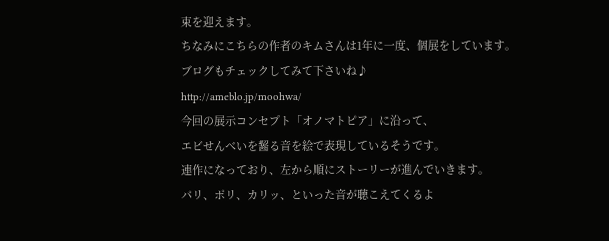束を迎えます。
ちなみにこちらの作者のキムさんは1年に一度、個展をしています。
ブログもチェックしてみて下さいね♪
http://ameblo.jp/moohwa/
今回の展示コンセプト「オノマトピア」に沿って、
エビせんべいを齧る音を絵で表現しているそうです。
連作になっており、左から順にストーリーが進んでいきます。
パリ、ポリ、カリッ、といった音が聴こえてくるよ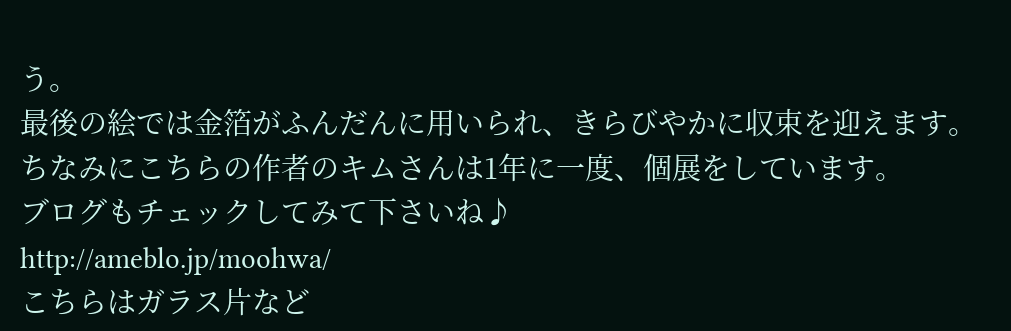う。
最後の絵では金箔がふんだんに用いられ、きらびやかに収束を迎えます。
ちなみにこちらの作者のキムさんは1年に一度、個展をしています。
ブログもチェックしてみて下さいね♪
http://ameblo.jp/moohwa/
こちらはガラス片など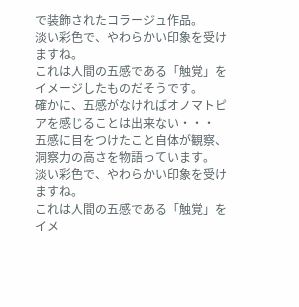で装飾されたコラージュ作品。
淡い彩色で、やわらかい印象を受けますね。
これは人間の五感である「触覚」をイメージしたものだそうです。
確かに、五感がなければオノマトピアを感じることは出来ない・・・
五感に目をつけたこと自体が観察、洞察力の高さを物語っています。
淡い彩色で、やわらかい印象を受けますね。
これは人間の五感である「触覚」をイメ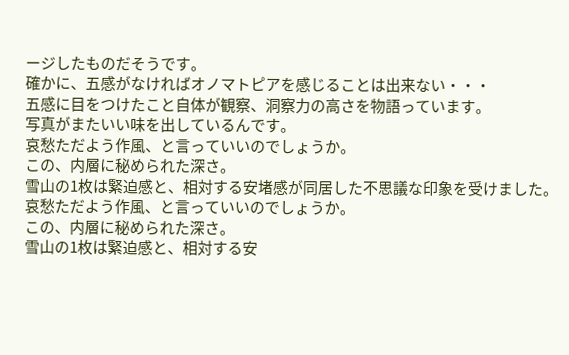ージしたものだそうです。
確かに、五感がなければオノマトピアを感じることは出来ない・・・
五感に目をつけたこと自体が観察、洞察力の高さを物語っています。
写真がまたいい味を出しているんです。
哀愁ただよう作風、と言っていいのでしょうか。
この、内層に秘められた深さ。
雪山の1枚は緊迫感と、相対する安堵感が同居した不思議な印象を受けました。
哀愁ただよう作風、と言っていいのでしょうか。
この、内層に秘められた深さ。
雪山の1枚は緊迫感と、相対する安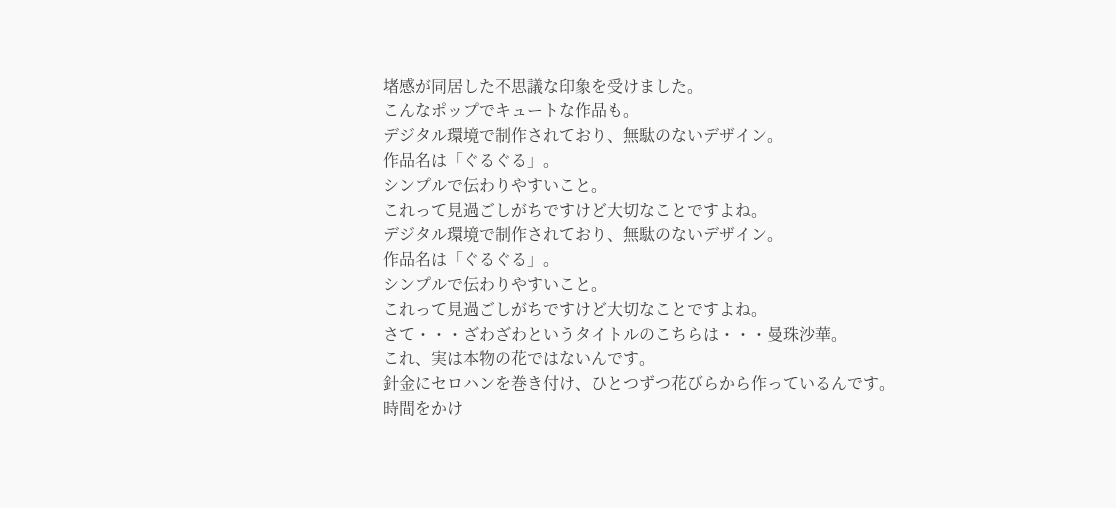堵感が同居した不思議な印象を受けました。
こんなポップでキュートな作品も。
デジタル環境で制作されており、無駄のないデザイン。
作品名は「ぐるぐる」。
シンプルで伝わりやすいこと。
これって見過ごしがちですけど大切なことですよね。
デジタル環境で制作されており、無駄のないデザイン。
作品名は「ぐるぐる」。
シンプルで伝わりやすいこと。
これって見過ごしがちですけど大切なことですよね。
さて・・・ざわざわというタイトルのこちらは・・・曼珠沙華。
これ、実は本物の花ではないんです。
針金にセロハンを巻き付け、ひとつずつ花びらから作っているんです。
時間をかけ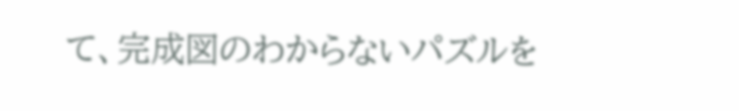て、完成図のわからないパズルを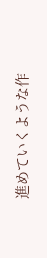進めていくような作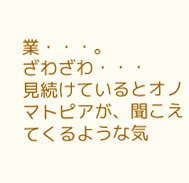業・・・。
ざわざわ・・・
見続けているとオノマトピアが、聞こえてくるような気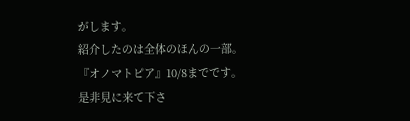がします。
紹介したのは全体のほんの一部。
『オノマトピア』10/8までです。
是非見に来て下さ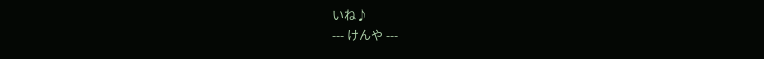いね♪
--- けんや ---